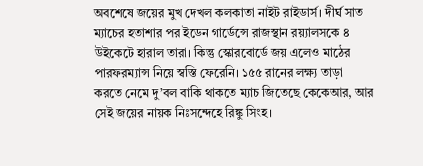অবশেষে জয়ের মুখ দেখল কলকাতা নাইট রাইডার্স। দীর্ঘ সাত ম্যাচের হতাশার পর ইডেন গার্ডেন্সে রাজস্থান রয়্যালসকে ৪ উইকেটে হারাল তারা। কিন্তু স্কোরবোর্ডে জয় এলেও মাঠের পারফরম্যান্স নিয়ে স্বস্তি ফেরেনি। ১৫৫ রানের লক্ষ্য তাড়া করতে নেমে দু’বল বাকি থাকতে ম্যাচ জিতেছে কেকেআর, আর সেই জয়ের নায়ক নিঃসন্দেহে রিঙ্কু সিংহ।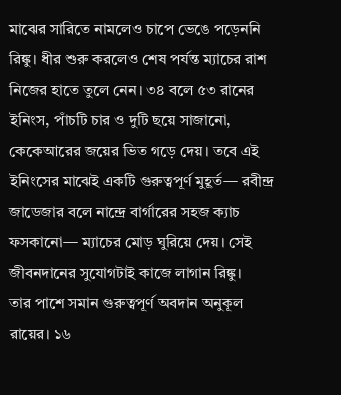মাঝের সারিতে নামলেও চাপে ভেঙে পড়েননি রিঙ্কু। ধীর শুরু করলেও শেষ পর্যন্ত ম্যাচের রাশ নিজের হাতে তুলে নেন। ৩৪ বলে ৫৩ রানের ইনিংস, পাঁচটি চার ও দুটি ছয়ে সাজানো, কেকেআরের জয়ের ভিত গড়ে দেয়। তবে এই ইনিংসের মাঝেই একটি গুরুত্বপূর্ণ মুহূর্ত— রবীন্দ্র জাডেজার বলে নান্দ্রে বার্গারের সহজ ক্যাচ ফসকানো— ম্যাচের মোড় ঘুরিয়ে দেয়। সেই জীবনদানের সুযোগটাই কাজে লাগান রিঙ্কু।
তার পাশে সমান গুরুত্বপূর্ণ অবদান অনুকূল রায়ের। ১৬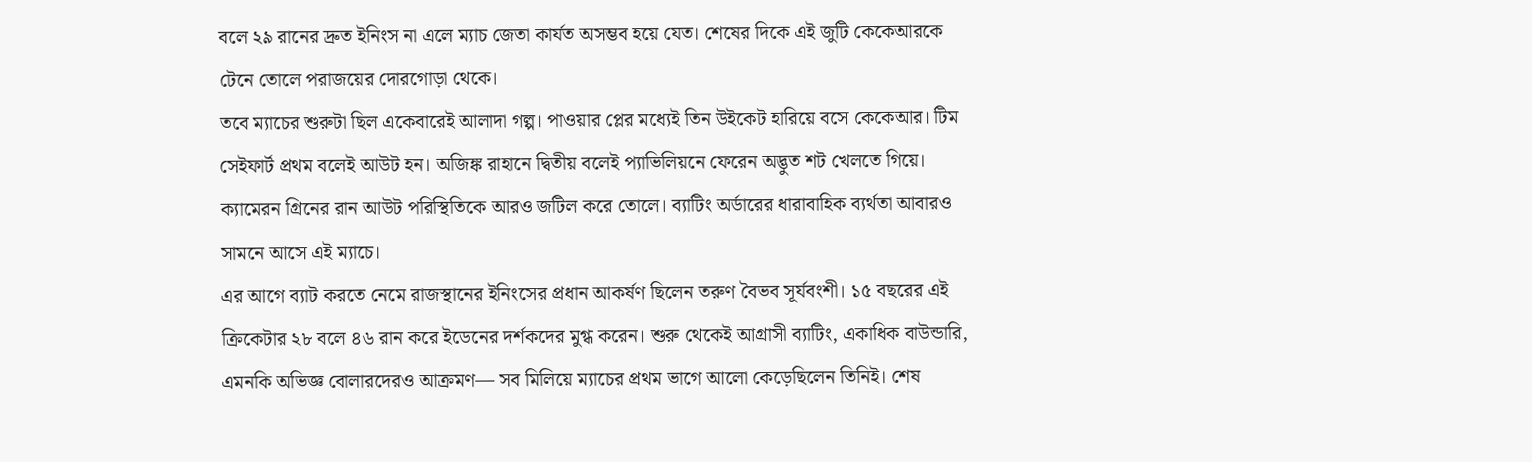বলে ২৯ রানের দ্রুত ইনিংস না এলে ম্যাচ জেতা কার্যত অসম্ভব হয়ে যেত। শেষের দিকে এই জুটি কেকেআরকে টেনে তোলে পরাজয়ের দোরগোড়া থেকে।
তবে ম্যাচের শুরুটা ছিল একেবারেই আলাদা গল্প। পাওয়ার প্লের মধ্যেই তিন উইকেট হারিয়ে বসে কেকেআর। টিম সেইফার্ট প্রথম বলেই আউট হন। অজিঙ্ক রাহানে দ্বিতীয় বলেই প্যাভিলিয়নে ফেরেন অদ্ভুত শট খেলতে গিয়ে। ক্যামেরন গ্রিনের রান আউট পরিস্থিতিকে আরও জটিল করে তোলে। ব্যাটিং অর্ডারের ধারাবাহিক ব্যর্থতা আবারও সামনে আসে এই ম্যাচে।
এর আগে ব্যাট করতে নেমে রাজস্থানের ইনিংসের প্রধান আকর্ষণ ছিলেন তরুণ বৈভব সূর্যবংশী। ১৫ বছরের এই ক্রিকেটার ২৮ বলে ৪৬ রান করে ইডেনের দর্শকদের মুগ্ধ করেন। শুরু থেকেই আগ্রাসী ব্যাটিং, একাধিক বাউন্ডারি, এমনকি অভিজ্ঞ বোলারদেরও আক্রমণ— সব মিলিয়ে ম্যাচের প্রথম ভাগে আলো কেড়েছিলেন তিনিই। শেষ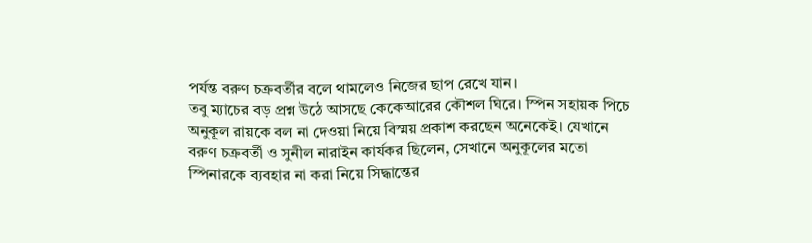পর্যন্ত বরুণ চক্রবর্তীর বলে থামলেও নিজের ছাপ রেখে যান।
তবু ম্যাচের বড় প্রশ্ন উঠে আসছে কেকেআরের কৌশল ঘিরে। স্পিন সহায়ক পিচে অনুকূল রায়কে বল না দেওয়া নিয়ে বিস্ময় প্রকাশ করছেন অনেকেই। যেখানে বরুণ চক্রবর্তী ও সুনীল নারাইন কার্যকর ছিলেন, সেখানে অনুকূলের মতো স্পিনারকে ব্যবহার না করা নিয়ে সিদ্ধান্তের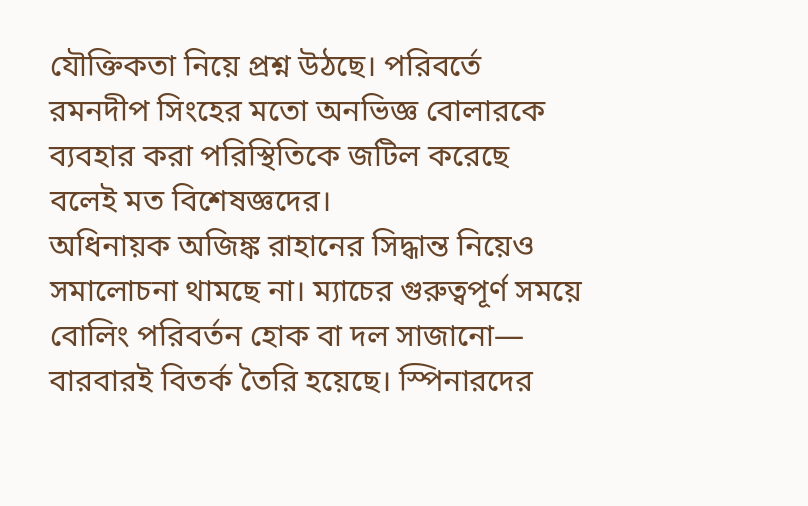যৌক্তিকতা নিয়ে প্রশ্ন উঠছে। পরিবর্তে রমনদীপ সিংহের মতো অনভিজ্ঞ বোলারকে ব্যবহার করা পরিস্থিতিকে জটিল করেছে বলেই মত বিশেষজ্ঞদের।
অধিনায়ক অজিঙ্ক রাহানের সিদ্ধান্ত নিয়েও সমালোচনা থামছে না। ম্যাচের গুরুত্বপূর্ণ সময়ে বোলিং পরিবর্তন হোক বা দল সাজানো— বারবারই বিতর্ক তৈরি হয়েছে। স্পিনারদের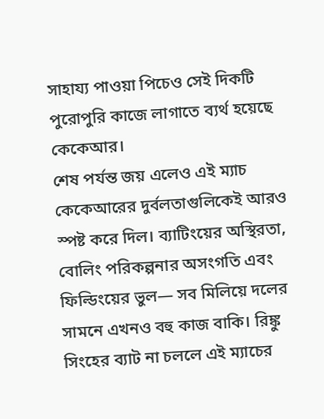সাহায্য পাওয়া পিচেও সেই দিকটি পুরোপুরি কাজে লাগাতে ব্যর্থ হয়েছে কেকেআর।
শেষ পর্যন্ত জয় এলেও এই ম্যাচ কেকেআরের দুর্বলতাগুলিকেই আরও স্পষ্ট করে দিল। ব্যাটিংয়ের অস্থিরতা, বোলিং পরিকল্পনার অসংগতি এবং ফিল্ডিংয়ের ভুল— সব মিলিয়ে দলের সামনে এখনও বহু কাজ বাকি। রিঙ্কু সিংহের ব্যাট না চললে এই ম্যাচের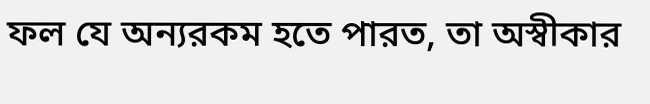ফল যে অন্যরকম হতে পারত, তা অস্বীকার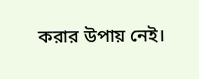করার উপায় নেই।